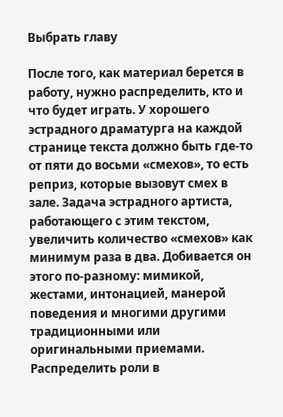Выбрать главу

После того, как материал берется в работу, нужно распределить, кто и что будет играть. У хорошего эстрадного драматурга на каждой странице текста должно быть где-то от пяти до восьми «смехов», то есть реприз, которые вызовут смех в зале. Задача эстрадного артиста, работающего с этим текстом, увеличить количество «смехов» как минимум раза в два. Добивается он этого по-разному: мимикой, жестами, интонацией, манерой поведения и многими другими традиционными или оригинальными приемами. Распределить роли в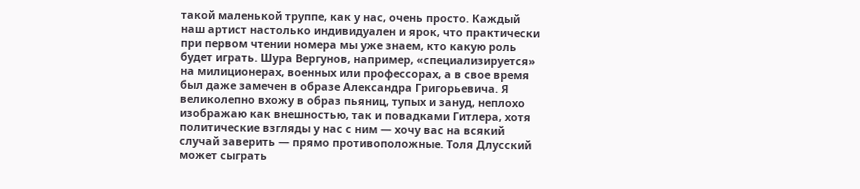такой маленькой труппе, как у нас, очень просто. Каждый наш артист настолько индивидуален и ярок, что практически при первом чтении номера мы уже знаем, кто какую роль будет играть. Шура Вергунов, например, «специализируется» на милиционерах, военных или профессорах, а в свое время был даже замечен в образе Александра Григорьевича. Я великолепно вхожу в образ пьяниц, тупых и зануд, неплохо изображаю как внешностью, так и повадками Гитлера, хотя политические взгляды у нас с ним — хочу вас на всякий случай заверить — прямо противоположные. Толя Длусский может сыграть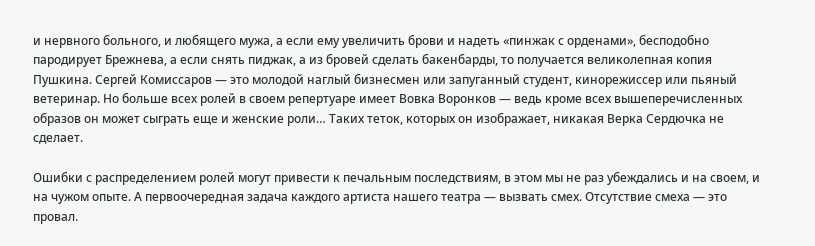и нервного больного, и любящего мужа, а если ему увеличить брови и надеть «пинжак с орденами», бесподобно пародирует Брежнева, а если снять пиджак, а из бровей сделать бакенбарды, то получается великолепная копия Пушкина. Сергей Комиссаров — это молодой наглый бизнесмен или запуганный студент, кинорежиссер или пьяный ветеринар. Но больше всех ролей в своем репертуаре имеет Вовка Воронков — ведь кроме всех вышеперечисленных образов он может сыграть еще и женские роли… Таких теток, которых он изображает, никакая Верка Сердючка не сделает.

Ошибки с распределением ролей могут привести к печальным последствиям, в этом мы не раз убеждались и на своем, и на чужом опыте. А первоочередная задача каждого артиста нашего театра — вызвать смех. Отсутствие смеха — это провал.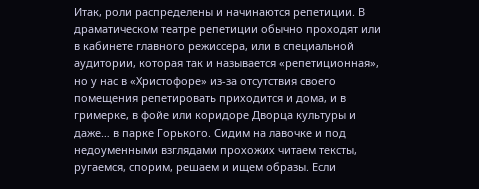Итак, роли распределены и начинаются репетиции. В драматическом театре репетиции обычно проходят или в кабинете главного режиссера, или в специальной аудитории, которая так и называется «репетиционная», но у нас в «Христофоре» из-за отсутствия своего помещения репетировать приходится и дома, и в гримерке, в фойе или коридоре Дворца культуры и даже… в парке Горького. Сидим на лавочке и под недоуменными взглядами прохожих читаем тексты, ругаемся, спорим, решаем и ищем образы. Если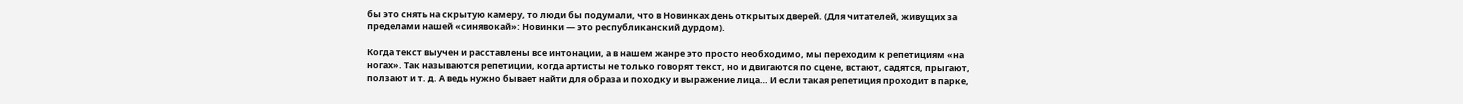бы это снять на скрытую камеру, то люди бы подумали, что в Новинках день открытых дверей. (Для читателей, живущих за пределами нашей «синявокай»: Новинки — это республиканский дурдом).

Когда текст выучен и расставлены все интонации, а в нашем жанре это просто необходимо, мы переходим к репетициям «на ногах». Так называются репетиции, когда артисты не только говорят текст, но и двигаются по сцене, встают, садятся, прыгают, ползают и т. д. А ведь нужно бывает найти для образа и походку и выражение лица… И если такая репетиция проходит в парке,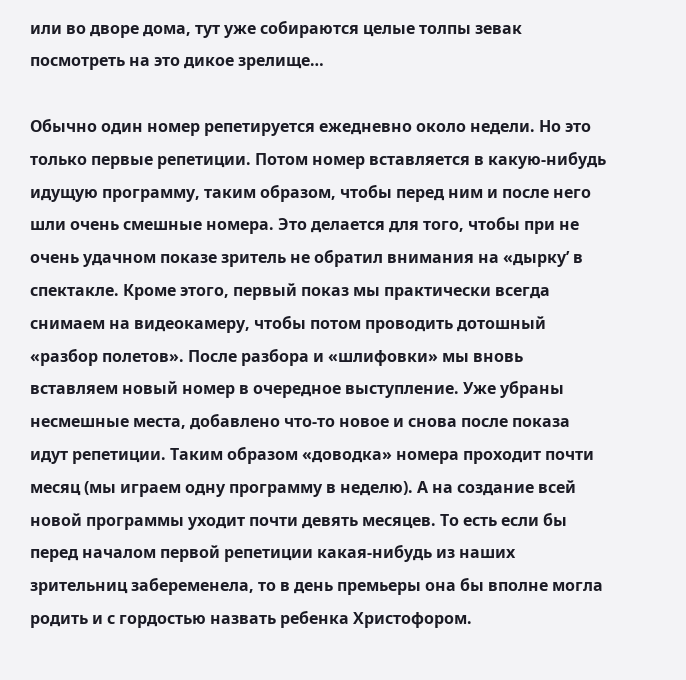или во дворе дома, тут уже собираются целые толпы зевак посмотреть на это дикое зрелище…

Обычно один номер репетируется ежедневно около недели. Но это только первые репетиции. Потом номер вставляется в какую-нибудь идущую программу, таким образом, чтобы перед ним и после него шли очень смешные номера. Это делается для того, чтобы при не очень удачном показе зритель не обратил внимания на «дырку’ в спектакле. Кроме этого, первый показ мы практически всегда снимаем на видеокамеру, чтобы потом проводить дотошный «разбор полетов». После разбора и «шлифовки» мы вновь вставляем новый номер в очередное выступление. Уже убраны несмешные места, добавлено что-то новое и снова после показа идут репетиции. Таким образом «доводка» номера проходит почти месяц (мы играем одну программу в неделю). А на создание всей новой программы уходит почти девять месяцев. То есть если бы перед началом первой репетиции какая-нибудь из наших зрительниц забеременела, то в день премьеры она бы вполне могла родить и с гордостью назвать ребенка Христофором.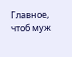Главное, чтоб муж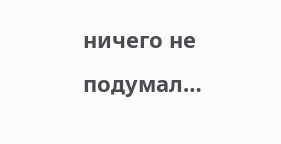ничего не подумал…